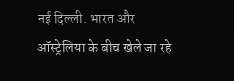नई दिल्ली. भारत और ऑस्ट्रेलिया के बीच खेले जा रहे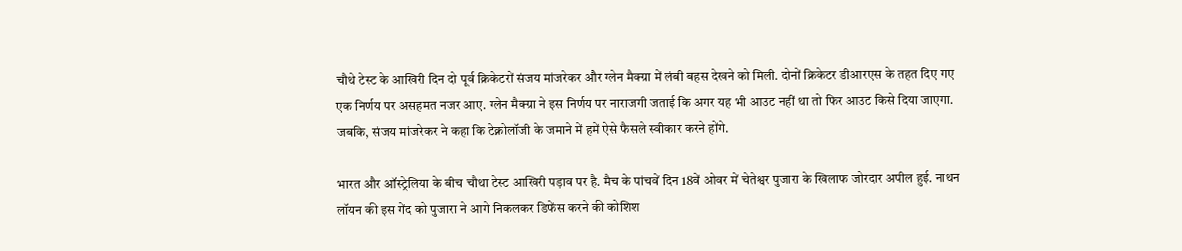चौथे टेस्ट के आखिरी दिन दो पूर्व क्रिकेटरों संजय मांजरेकर और ग्लेन मैक्ग्रा में लंबी बहस देखने को मिली. दोनों क्रिकेटर डीआरएस के तहत दिए गए एक निर्णय पर असहमत नजर आए. ग्लेन मैक्ग्रा ने इस निर्णय पर नाराजगी जताई कि अगर यह भी आउट नहीं था तो फिर आउट किसे दिया जाएगा. जबकि, संजय मांजरेकर ने कहा कि टेक्नोलॉजी के जमाने में हमें ऐसे फैसले स्वीकार करने होंगे.

भारत और ऑस्ट्रेलिया के बीच चौथा टेस्ट आखिरी पड़ाव पर है. मैच के पांचवें दिन 18वें ओवर में चेतेश्वर पुजारा के खिलाफ जोरदार अपील हुई. नाथन लॉयन की इस गेंद को पुजारा ने आगे निकलकर डिफेंस करने की कोशिश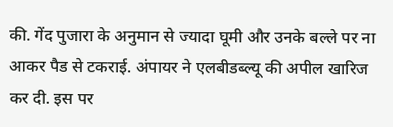की. गेंद पुजारा के अनुमान से ज्यादा घूमी और उनके बल्ले पर ना आकर पैड से टकराई. अंपायर ने एलबीडब्ल्यू की अपील खारिज कर दी. इस पर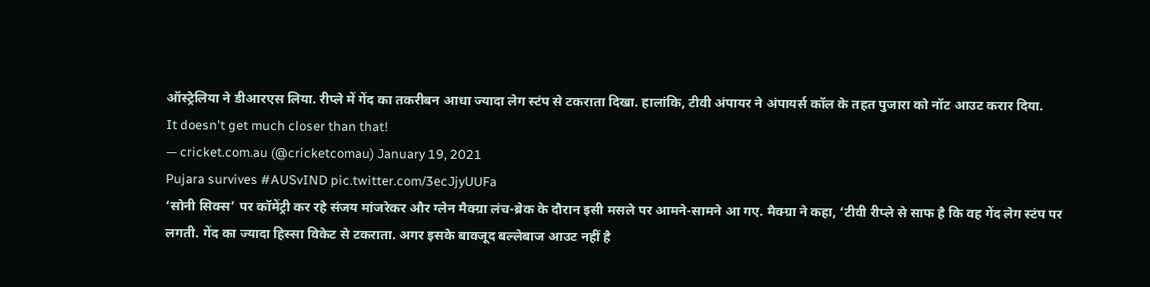ऑस्ट्रेलिया ने डीआरएस लिया. रीप्ले में गेंद का तकरीबन आधा ज्यादा लेग स्टंप से टकराता दिखा. हालांकि, टीवी अंपायर ने अंपायर्स कॉल के तहत पुजारा को नॉट आउट करार दिया.
It doesn't get much closer than that!
— cricket.com.au (@cricketcomau) January 19, 2021
Pujara survives #AUSvIND pic.twitter.com/3ecJjyUUFa
‘सोनी सिक्स’ पर कॉमेंट्री कर रहे संजय मांजरेकर और ग्लेन मैक्ग्रा लंच-ब्रेक के दौरान इसी मसले पर आमने-सामने आ गए. मैक्ग्रा ने कहा, ‘टीवी रीप्ले से साफ है कि वह गेंद लेग स्टंप पर लगती. गेंद का ज्यादा हिस्सा विकेट से टकराता. अगर इसके बावजूद बल्लेबाज आउट नहीं है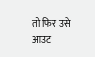तो फिर उसे आउट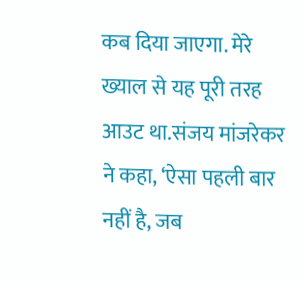कब दिया जाएगा. मेरे ख्याल से यह पूरी तरह आउट था.संजय मांजरेकर ने कहा, ‘ऐसा पहली बार नहीं है, जब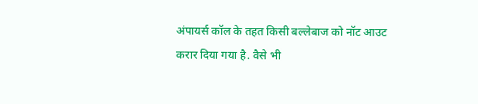अंपायर्स कॉल के तहत किसी बल्लेबाज को नॉट आउट करार दिया गया है. वैसे भी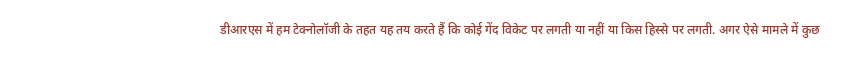डीआरएस में हम टेक्नोलॉजी के तहत यह तय करते हैं कि कोई गेंद विकेट पर लगती या नहीं या किस हिस्से पर लगती. अगर ऐसे मामले में कुछ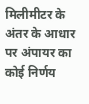मिलीमीटर के अंतर के आधार पर अंपायर का कोई निर्णय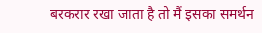बरकरार रखा जाता है तो मैं इसका समर्थन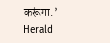करूंगा.’
Herald